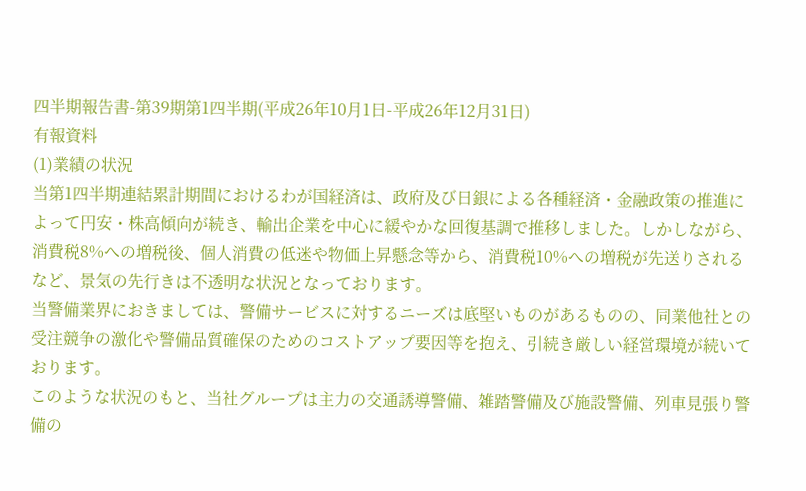四半期報告書-第39期第1四半期(平成26年10月1日-平成26年12月31日)
有報資料
(1)業績の状況
当第1四半期連結累計期間におけるわが国経済は、政府及び日銀による各種経済・金融政策の推進によって円安・株高傾向が続き、輸出企業を中心に緩やかな回復基調で推移しました。しかしながら、消費税8%への増税後、個人消費の低迷や物価上昇懸念等から、消費税10%への増税が先送りされるなど、景気の先行きは不透明な状況となっております。
当警備業界におきましては、警備サービスに対するニーズは底堅いものがあるものの、同業他社との受注競争の激化や警備品質確保のためのコストアップ要因等を抱え、引続き厳しい経営環境が続いております。
このような状況のもと、当社グループは主力の交通誘導警備、雑踏警備及び施設警備、列車見張り警備の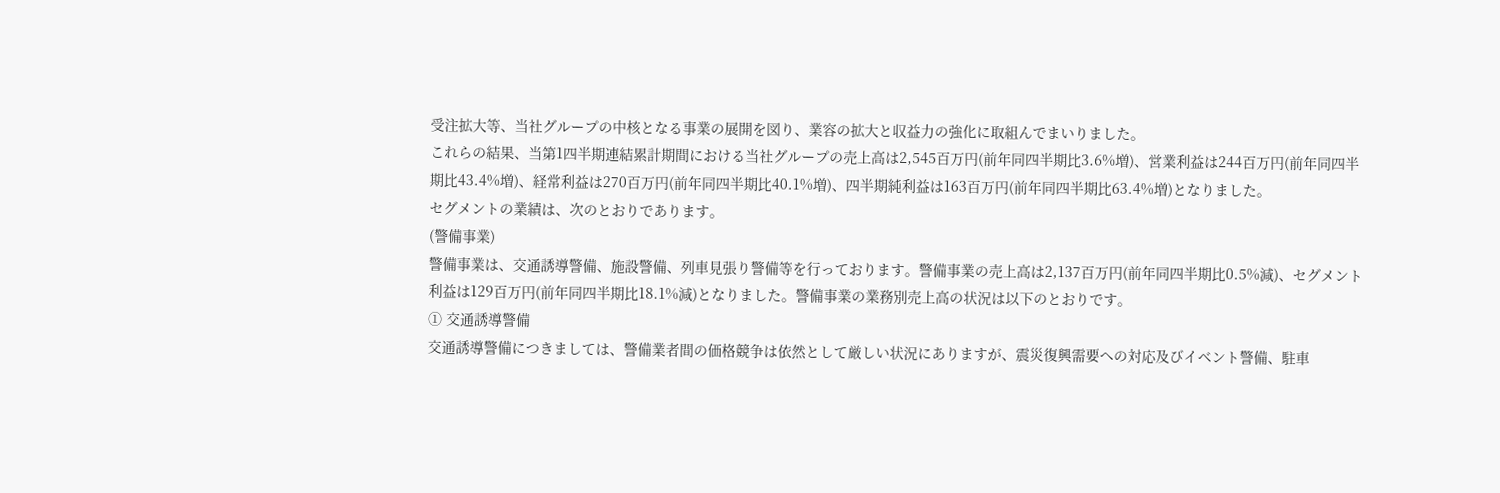受注拡大等、当社グループの中核となる事業の展開を図り、業容の拡大と収益力の強化に取組んでまいりました。
これらの結果、当第1四半期連結累計期間における当社グループの売上高は2,545百万円(前年同四半期比3.6%増)、営業利益は244百万円(前年同四半期比43.4%増)、経常利益は270百万円(前年同四半期比40.1%増)、四半期純利益は163百万円(前年同四半期比63.4%増)となりました。
セグメントの業績は、次のとおりであります。
(警備事業)
警備事業は、交通誘導警備、施設警備、列車見張り警備等を行っております。警備事業の売上高は2,137百万円(前年同四半期比0.5%減)、セグメント利益は129百万円(前年同四半期比18.1%減)となりました。警備事業の業務別売上高の状況は以下のとおりです。
① 交通誘導警備
交通誘導警備につきましては、警備業者間の価格競争は依然として厳しい状況にありますが、震災復興需要への対応及びイベント警備、駐車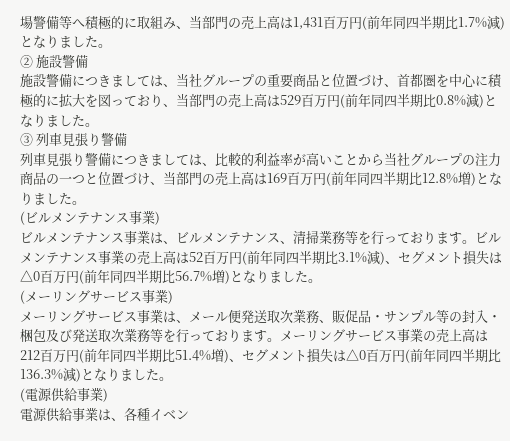場警備等へ積極的に取組み、当部門の売上高は1,431百万円(前年同四半期比1.7%減)となりました。
② 施設警備
施設警備につきましては、当社グループの重要商品と位置づけ、首都圏を中心に積極的に拡大を図っており、当部門の売上高は529百万円(前年同四半期比0.8%減)となりました。
③ 列車見張り警備
列車見張り警備につきましては、比較的利益率が高いことから当社グループの注力商品の一つと位置づけ、当部門の売上高は169百万円(前年同四半期比12.8%増)となりました。
(ビルメンテナンス事業)
ビルメンテナンス事業は、ビルメンテナンス、清掃業務等を行っております。ビルメンテナンス事業の売上高は52百万円(前年同四半期比3.1%減)、セグメント損失は△0百万円(前年同四半期比56.7%増)となりました。
(メーリングサービス事業)
メーリングサービス事業は、メール便発送取次業務、販促品・サンプル等の封入・梱包及び発送取次業務等を行っております。メーリングサービス事業の売上高は212百万円(前年同四半期比51.4%増)、セグメント損失は△0百万円(前年同四半期比136.3%減)となりました。
(電源供給事業)
電源供給事業は、各種イベン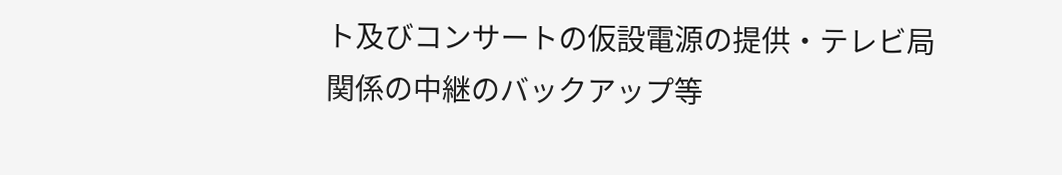ト及びコンサートの仮設電源の提供・テレビ局関係の中継のバックアップ等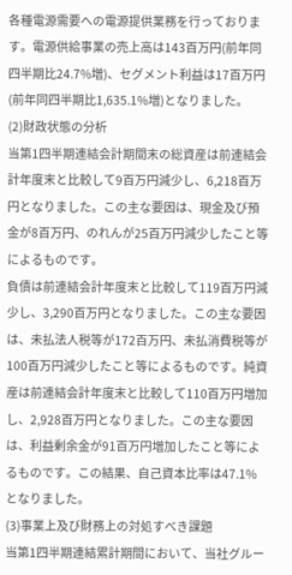各種電源需要への電源提供業務を行っております。電源供給事業の売上高は143百万円(前年同四半期比24.7%増)、セグメント利益は17百万円(前年同四半期比1,635.1%増)となりました。
(2)財政状態の分析
当第1四半期連結会計期間末の総資産は前連結会計年度末と比較して9百万円減少し、6,218百万円となりました。この主な要因は、現金及び預金が8百万円、のれんが25百万円減少したこと等によるものです。
負債は前連結会計年度末と比較して119百万円減少し、3,290百万円となりました。この主な要因は、未払法人税等が172百万円、未払消費税等が100百万円減少したこと等によるものです。純資産は前連結会計年度末と比較して110百万円増加し、2,928百万円となりました。この主な要因は、利益剰余金が91百万円増加したこと等によるものです。この結果、自己資本比率は47.1%となりました。
(3)事業上及び財務上の対処すべき課題
当第1四半期連結累計期間において、当社グルー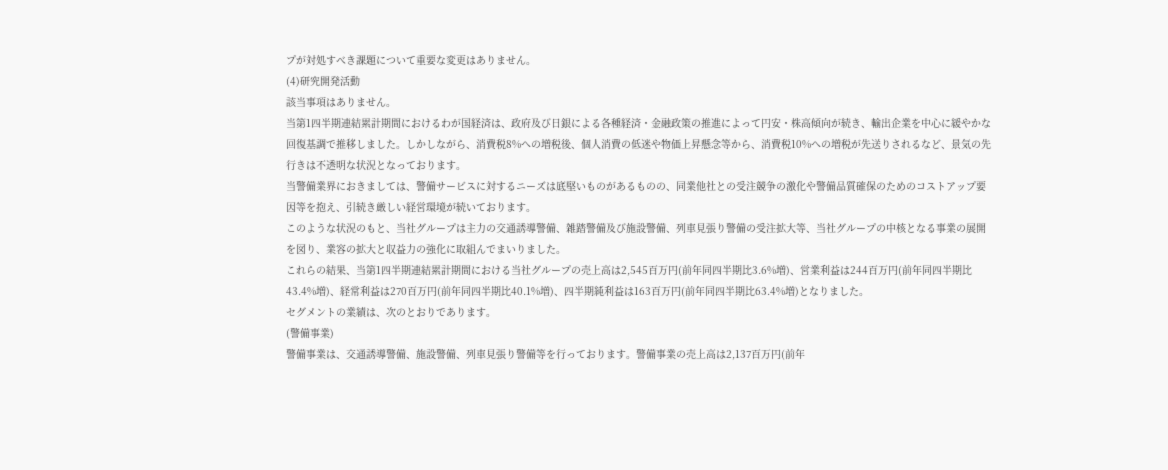プが対処すべき課題について重要な変更はありません。
(4)研究開発活動
該当事項はありません。
当第1四半期連結累計期間におけるわが国経済は、政府及び日銀による各種経済・金融政策の推進によって円安・株高傾向が続き、輸出企業を中心に緩やかな回復基調で推移しました。しかしながら、消費税8%への増税後、個人消費の低迷や物価上昇懸念等から、消費税10%への増税が先送りされるなど、景気の先行きは不透明な状況となっております。
当警備業界におきましては、警備サービスに対するニーズは底堅いものがあるものの、同業他社との受注競争の激化や警備品質確保のためのコストアップ要因等を抱え、引続き厳しい経営環境が続いております。
このような状況のもと、当社グループは主力の交通誘導警備、雑踏警備及び施設警備、列車見張り警備の受注拡大等、当社グループの中核となる事業の展開を図り、業容の拡大と収益力の強化に取組んでまいりました。
これらの結果、当第1四半期連結累計期間における当社グループの売上高は2,545百万円(前年同四半期比3.6%増)、営業利益は244百万円(前年同四半期比43.4%増)、経常利益は270百万円(前年同四半期比40.1%増)、四半期純利益は163百万円(前年同四半期比63.4%増)となりました。
セグメントの業績は、次のとおりであります。
(警備事業)
警備事業は、交通誘導警備、施設警備、列車見張り警備等を行っております。警備事業の売上高は2,137百万円(前年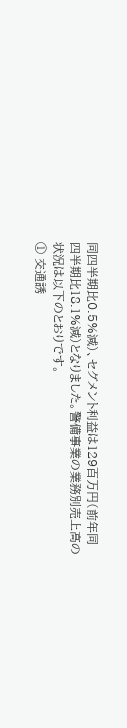同四半期比0.5%減)、セグメント利益は129百万円(前年同四半期比18.1%減)となりました。警備事業の業務別売上高の状況は以下のとおりです。
① 交通誘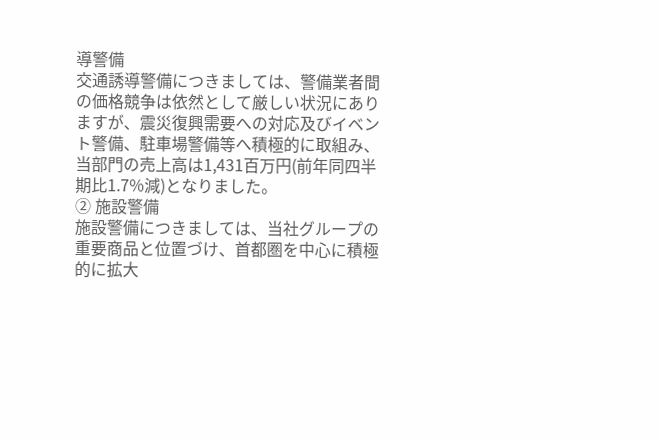導警備
交通誘導警備につきましては、警備業者間の価格競争は依然として厳しい状況にありますが、震災復興需要への対応及びイベント警備、駐車場警備等へ積極的に取組み、当部門の売上高は1,431百万円(前年同四半期比1.7%減)となりました。
② 施設警備
施設警備につきましては、当社グループの重要商品と位置づけ、首都圏を中心に積極的に拡大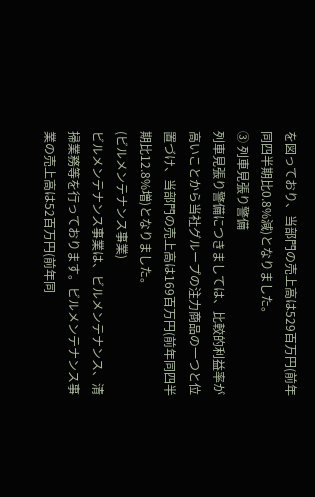を図っており、当部門の売上高は529百万円(前年同四半期比0.8%減)となりました。
③ 列車見張り警備
列車見張り警備につきましては、比較的利益率が高いことから当社グループの注力商品の一つと位置づけ、当部門の売上高は169百万円(前年同四半期比12.8%増)となりました。
(ビルメンテナンス事業)
ビルメンテナンス事業は、ビルメンテナンス、清掃業務等を行っております。ビルメンテナンス事業の売上高は52百万円(前年同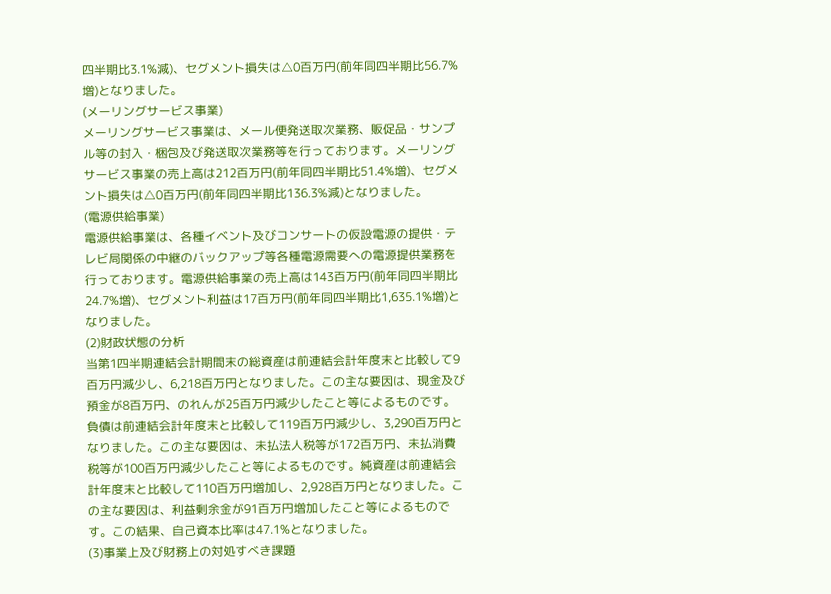四半期比3.1%減)、セグメント損失は△0百万円(前年同四半期比56.7%増)となりました。
(メーリングサービス事業)
メーリングサービス事業は、メール便発送取次業務、販促品・サンプル等の封入・梱包及び発送取次業務等を行っております。メーリングサービス事業の売上高は212百万円(前年同四半期比51.4%増)、セグメント損失は△0百万円(前年同四半期比136.3%減)となりました。
(電源供給事業)
電源供給事業は、各種イベント及びコンサートの仮設電源の提供・テレビ局関係の中継のバックアップ等各種電源需要への電源提供業務を行っております。電源供給事業の売上高は143百万円(前年同四半期比24.7%増)、セグメント利益は17百万円(前年同四半期比1,635.1%増)となりました。
(2)財政状態の分析
当第1四半期連結会計期間末の総資産は前連結会計年度末と比較して9百万円減少し、6,218百万円となりました。この主な要因は、現金及び預金が8百万円、のれんが25百万円減少したこと等によるものです。
負債は前連結会計年度末と比較して119百万円減少し、3,290百万円となりました。この主な要因は、未払法人税等が172百万円、未払消費税等が100百万円減少したこと等によるものです。純資産は前連結会計年度末と比較して110百万円増加し、2,928百万円となりました。この主な要因は、利益剰余金が91百万円増加したこと等によるものです。この結果、自己資本比率は47.1%となりました。
(3)事業上及び財務上の対処すべき課題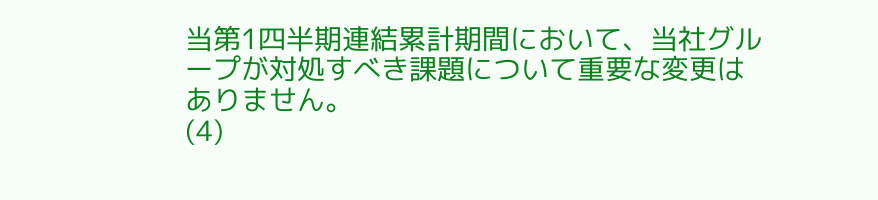当第1四半期連結累計期間において、当社グループが対処すべき課題について重要な変更はありません。
(4)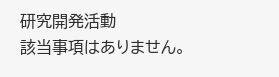研究開発活動
該当事項はありません。